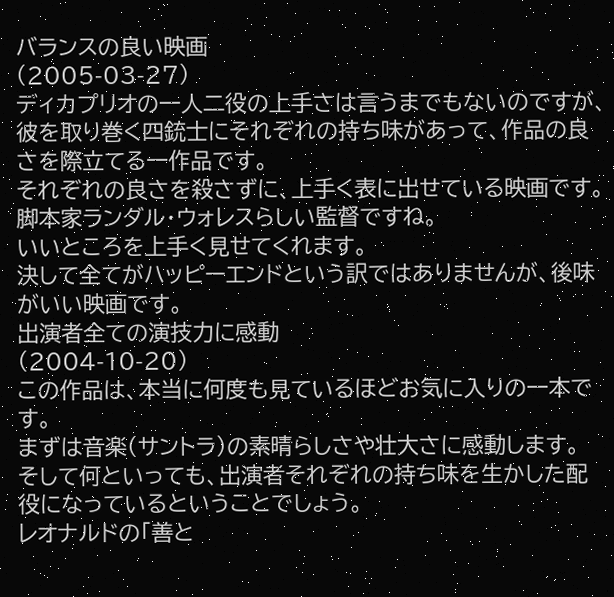バランスの良い映画
(2005-03-27)
ディカプリオの一人二役の上手さは言うまでもないのですが、
彼を取り巻く四銃士にそれぞれの持ち味があって、作品の良さを際立てる一作品です。
それぞれの良さを殺さずに、上手く表に出せている映画です。
脚本家ランダル・ウォレスらしい監督ですね。
いいところを上手く見せてくれます。
決して全てがハッピーエンドという訳ではありませんが、後味がいい映画です。
出演者全ての演技力に感動
(2004-10-20)
この作品は、本当に何度も見ているほどお気に入りの一本です。
まずは音楽(サントラ)の素晴らしさや壮大さに感動します。
そして何といっても、出演者それぞれの持ち味を生かした配役になっているということでしょう。
レオナルドの「善と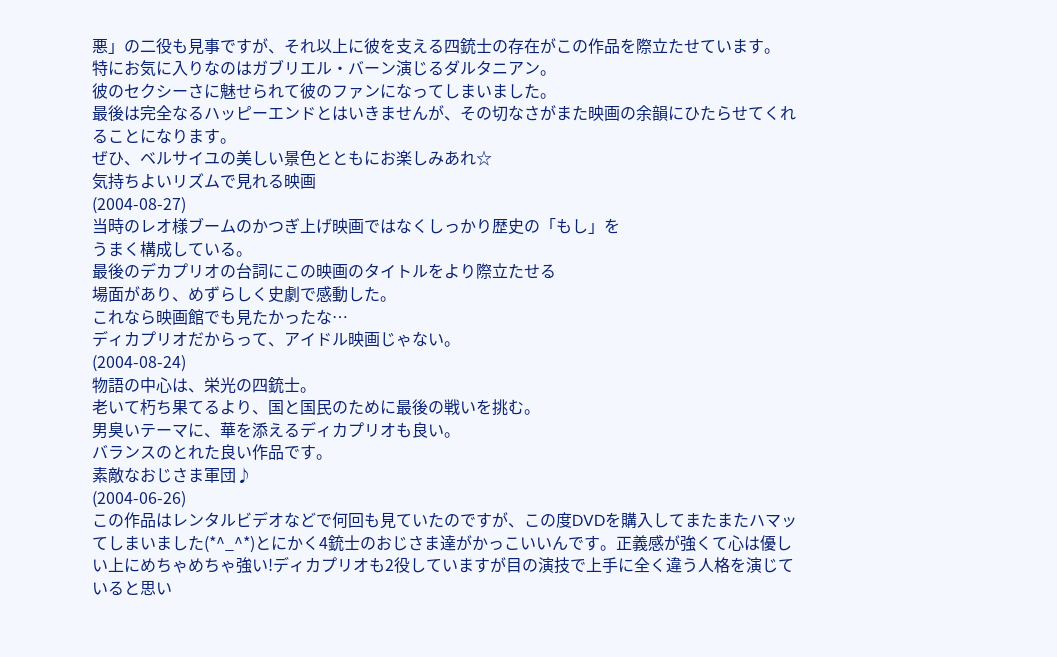悪」の二役も見事ですが、それ以上に彼を支える四銃士の存在がこの作品を際立たせています。
特にお気に入りなのはガブリエル・バーン演じるダルタニアン。
彼のセクシーさに魅せられて彼のファンになってしまいました。
最後は完全なるハッピーエンドとはいきませんが、その切なさがまた映画の余韻にひたらせてくれることになります。
ぜひ、ベルサイユの美しい景色とともにお楽しみあれ☆
気持ちよいリズムで見れる映画
(2004-08-27)
当時のレオ様ブームのかつぎ上げ映画ではなくしっかり歴史の「もし」を
うまく構成している。
最後のデカプリオの台詞にこの映画のタイトルをより際立たせる
場面があり、めずらしく史劇で感動した。
これなら映画館でも見たかったな…
ディカプリオだからって、アイドル映画じゃない。
(2004-08-24)
物語の中心は、栄光の四銃士。
老いて朽ち果てるより、国と国民のために最後の戦いを挑む。
男臭いテーマに、華を添えるディカプリオも良い。
バランスのとれた良い作品です。
素敵なおじさま軍団♪
(2004-06-26)
この作品はレンタルビデオなどで何回も見ていたのですが、この度DVDを購入してまたまたハマッてしまいました(*^_^*)とにかく4銃士のおじさま達がかっこいいんです。正義感が強くて心は優しい上にめちゃめちゃ強い!ディカプリオも2役していますが目の演技で上手に全く違う人格を演じていると思い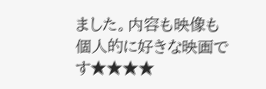ました。内容も映像も個人的に好きな映画です★★★★